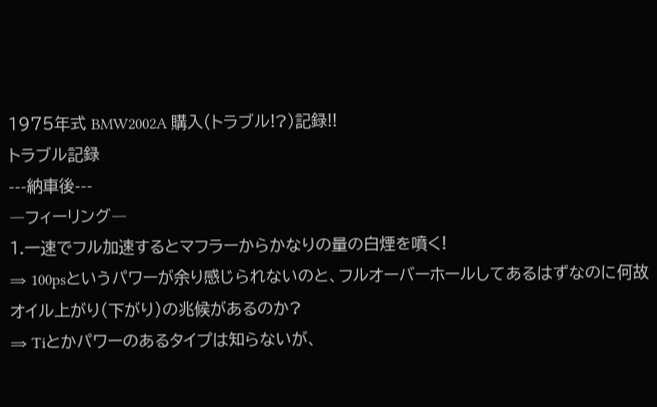1975年式 BMW2002A 購入(トラブル!?)記録!!
トラブル記録
---納車後---
―フィーリング―
1.一速でフル加速するとマフラーからかなりの量の白煙を噴く!
⇒ 100psというパワーが余り感じられないのと、フルオーバーホールしてあるはずなのに何故オイル上がり(下がり)の兆候があるのか?
⇒ Tiとかパワーのあるタイプは知らないが、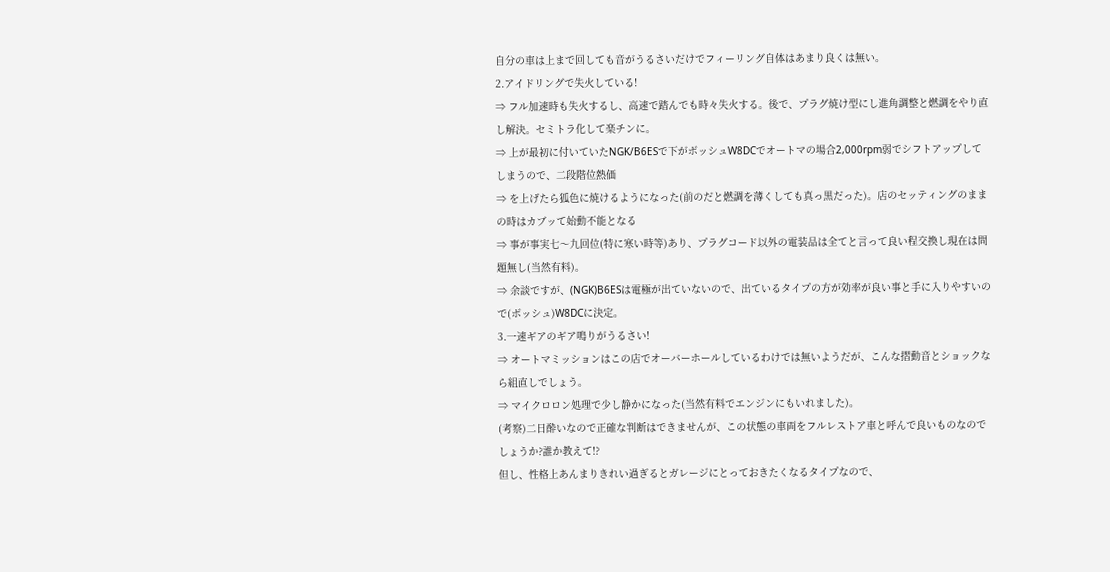自分の車は上まで回しても音がうるさいだけでフィーリング自体はあまり良くは無い。
2.アイドリングで失火している!
⇒ フル加速時も失火するし、高速で踏んでも時々失火する。後で、プラグ焼け型にし進角調整と燃調をやり直し解決。セミトラ化して楽チンに。
⇒ 上が最初に付いていたNGK/B6ESで下がボッシュW8DCでオートマの場合2,000rpm弱でシフトアップしてしまうので、二段階位熱価
⇒ を上げたら狐色に焼けるようになった(前のだと燃調を薄くしても真っ黒だった)。店のセッティングのままの時はカブッて始動不能となる
⇒ 事が事実七〜九回位(特に寒い時等)あり、プラグコード以外の電装品は全てと言って良い程交換し現在は問題無し(当然有料)。
⇒ 余談ですが、(NGK)B6ESは電極が出ていないので、出ているタイプの方が効率が良い事と手に入りやすいので(ボッシュ)W8DCに決定。
3.一速ギアのギア鳴りがうるさい!
⇒ オートマミッションはこの店でオーバーホールしているわけでは無いようだが、こんな摺動音とショックなら組直しでしょう。
⇒ マイクロロン処理で少し静かになった(当然有料でエンジンにもいれました)。
(考察)二日酔いなので正確な判断はできませんが、この状態の車両をフルレストア車と呼んで良いものなのでしょうか?誰か教えて!?
但し、性格上あんまりきれい過ぎるとガレージにとっておきたくなるタイプなので、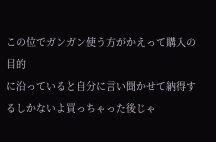この位でガンガン使う方がかえって購入の目的
に沿っていると自分に言い聞かせて納得するしかないよ買っちゃった後じゃ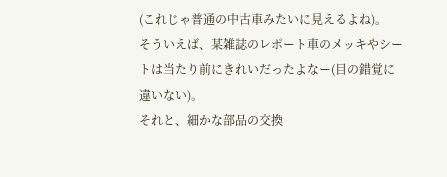(これじゃ普通の中古車みたいに見えるよね)。
そういえば、某雑誌のレポート車のメッキやシートは当たり前にきれいだったよなー(目の錯覚に違いない)。
それと、細かな部品の交換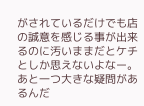がされているだけでも店の誠意を感じる事が出来るのに汚いままだとケチとしか思えないよなー。
あと一つ大きな疑問があるんだ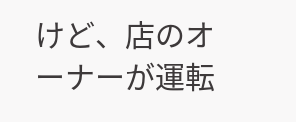けど、店のオーナーが運転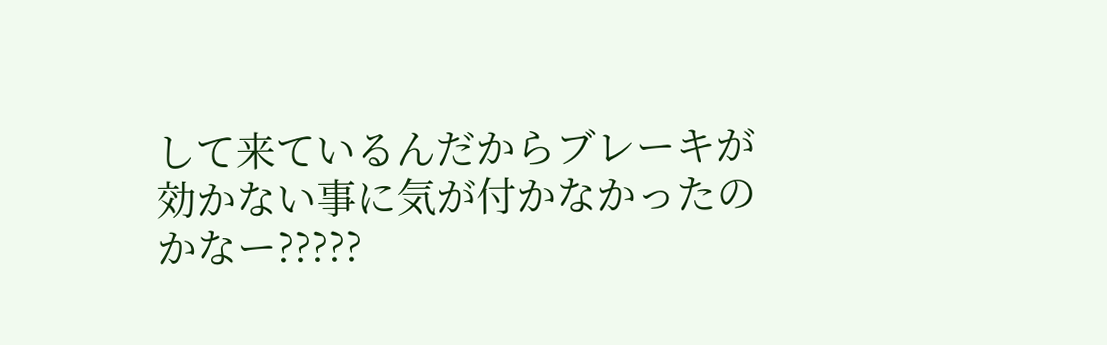して来ているんだからブレーキが効かない事に気が付かなかったのかなー?????